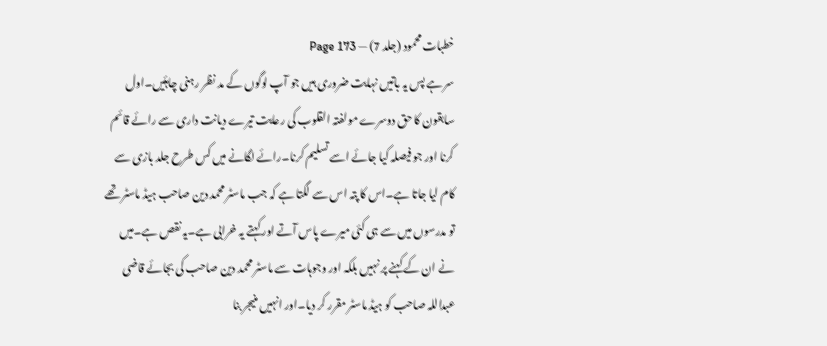خطبات محمود (جلد 7) — Page 173
سر ہے پس یہ باتیں نہایت ضروری ہیں جو آپ لوگوں کے مد نظر رہنی چاہئیں۔اول سابقون کا حق دوسرے مولفتہ القلوب کی رعایت تیرے دیانت داری سے رائے قائم کرنا اور جو فیصلہ کیا جائے اسے تسلیم کرنا۔رائے لگانے میں کس طرح جلد بازی سے کام لیا جاتا ہے۔اس کا پتہ اس سے لگتا ہے کہ جب ماسٹر محمد دین صاحب ہیڈ ماسٹر تھے تو مدرسوں میں سے ہی کئی میرے پاس آتے اور کہتے یہ خرابی ہے۔یہ نقص ہے۔میں نے ان کے کہنے پر نہیں بلکہ اور وجوہات سے ماسٹر محمد دین صاحب کی بجائے قاضی عبداللہ صاحب کو ہیڈ ماسٹر مقرر کر دیا۔اور انہیں منیجر بنا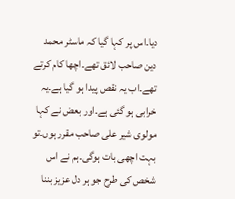دیا۔اس پر کہا گیا کہ ماسٹر محمد دین صاحب لائق تھے۔اچھا کام کرتے تھے۔اب یہ نقص پیدا ہو گیا ہے۔یہ خرابی ہو گئی ہے۔اور بعض نے کہا مولوی شیر علی صاحب مقرر ہوں۔تو بہت اچھی بات ہوگی۔ہم نے اس شخص کی طرح جو ہر دل عزیز بننا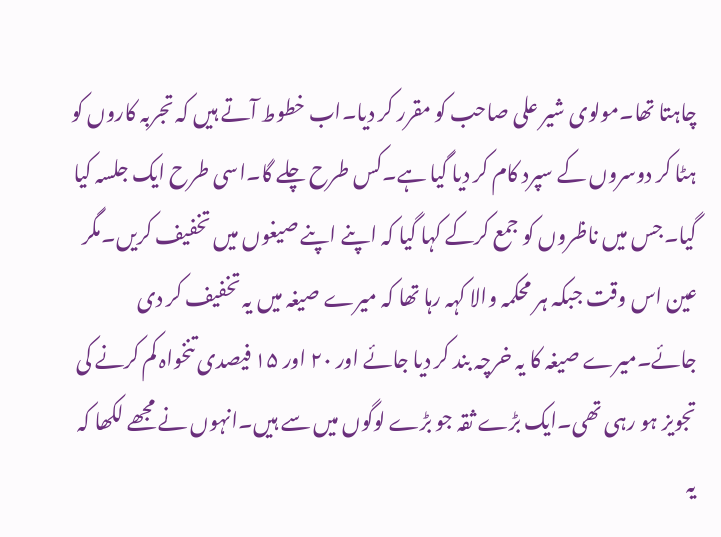چاہتا تھا۔مولوی شیر علی صاحب کو مقرر کر دیا۔اب خطوط آتے ہیں کہ تجربہ کاروں کو ہٹا کر دوسروں کے سپرد کام کر دیا گیا ہے۔کس طرح چلے گا۔اسی طرح ایک جلسہ کیا گیا۔جس میں ناظروں کو جمع کرکے کہا گیا کہ اپنے اپنے صیغوں میں تخفیف کریں۔مگر عین اس وقت جبکہ ہر محکمہ والا کہہ رہا تھا کہ میرے صیغہ میں یہ تخفیف کر دی جائے۔میرے صیغہ کا یہ خرچہ بند کر دیا جائے اور ۲۰ اور ۱۵ فیصدی تنخواہ کم کرنے کی تجویز ہو رہی تھی۔ایک بڑے ثقہ جو بڑے لوگوں میں سے ہیں۔انہوں نے مجھے لکھا کہ یہ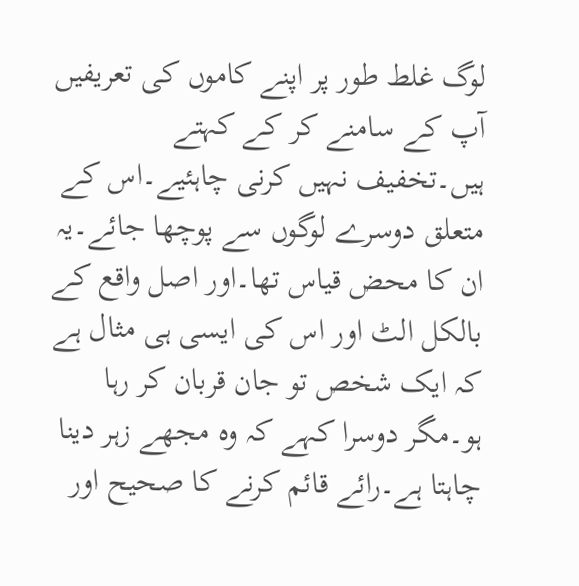لوگ غلط طور پر اپنے کاموں کی تعریفیں آپ کے سامنے کر کے کہتے ہیں۔تخفیف نہیں کرنی چاہئیے۔اس کے متعلق دوسرے لوگوں سے پوچھا جائے۔یہ ان کا محض قیاس تھا۔اور اصل واقع کے بالکل الٹ اور اس کی ایسی ہی مثال ہے کہ ایک شخص تو جان قربان کر رہا ہو۔مگر دوسرا کہے کہ وہ مجھے زہر دینا چاہتا ہے۔رائے قائم کرنے کا صحیح اور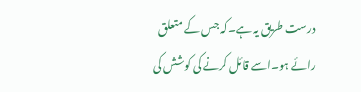درست طریق یہ ہے۔کہ جس کے متعلق رائے ہو۔اسے قائل کرنے کی کوشش کی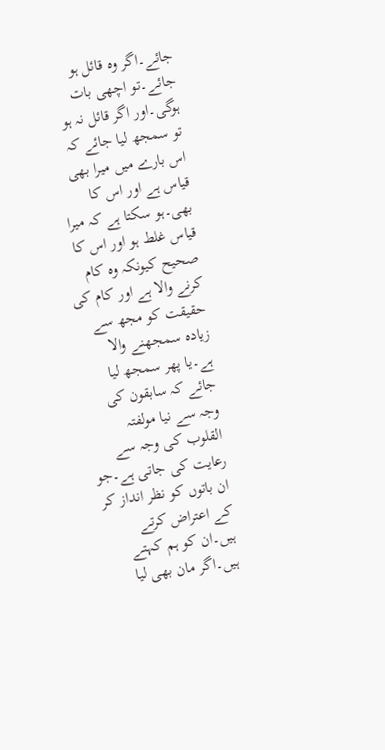جائے۔اگر وہ قائل ہو جائے۔تو اچھی بات ہوگی۔اور اگر قائل نہ ہو تو سمجھ لیا جائے کہ اس بارے میں میرا بھی قیاس ہے اور اس کا بھی۔ہو سکتا ہے کہ میرا قیاس غلط ہو اور اس کا صحیح کیونکہ وہ کام کرنے والا ہے اور کام کی حقیقت کو مجھ سے زیادہ سمجھنے والا ہے۔یا پھر سمجھ لیا جائے کہ سابقون کی وجہ سے نیا مولفتہ القلوب کی وجہ سے رعایت کی جاتی ہے۔جو ان باتوں کو نظر انداز کر کے اعتراض کرتے ہیں۔ان کو ہم کہتے ہیں۔اگر مان بھی لیا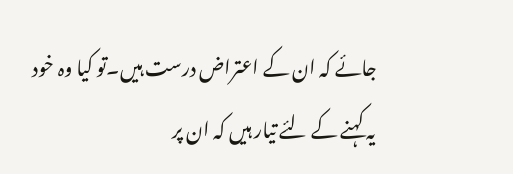جائے کہ ان کے اعتراض درست ہیں۔تو کیا وہ خود یہ کہنے کے لئے تیار ہیں کہ ان پر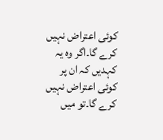کوئی اعتراض نہیں کرے گا۔اگر وہ یہ کہدیں کہ ان پر کوئی اعتراض نہیں کرے گا۔تو میں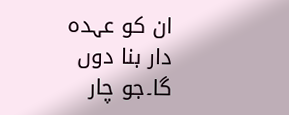ان کو عہدہ دار بنا دوں گا۔جو چار